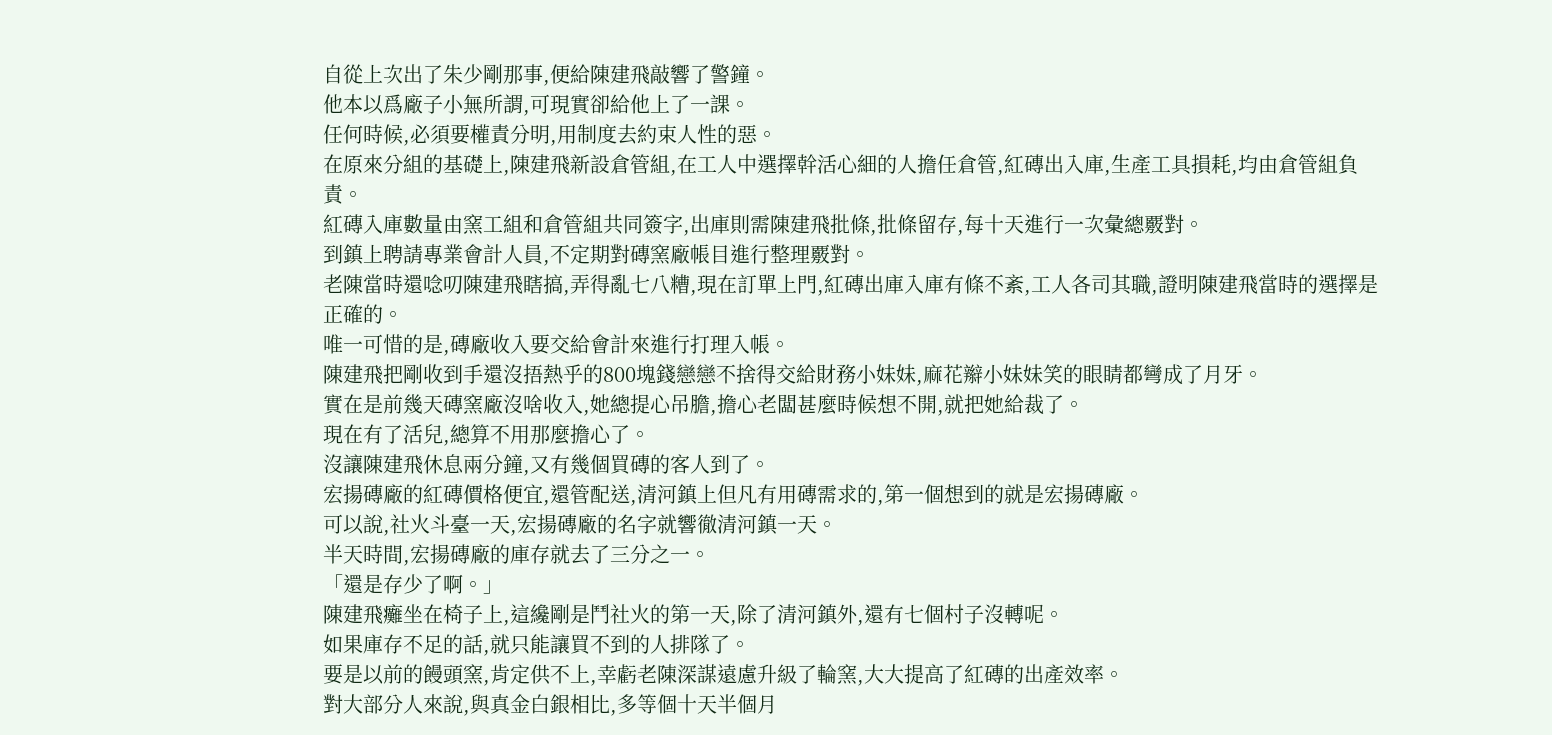自從上次出了朱少剛那事,便給陳建飛敲響了警鐘。
他本以爲廠子小無所謂,可現實卻給他上了一課。
任何時候,必須要權責分明,用制度去約束人性的惡。
在原來分組的基礎上,陳建飛新設倉管組,在工人中選擇幹活心細的人擔任倉管,紅磚出入庫,生產工具損耗,均由倉管組負責。
紅磚入庫數量由窯工組和倉管組共同簽字,出庫則需陳建飛批條,批條留存,每十天進行一次彙總覈對。
到鎮上聘請專業會計人員,不定期對磚窯廠帳目進行整理覈對。
老陳當時還唸叨陳建飛瞎搞,弄得亂七八糟,現在訂單上門,紅磚出庫入庫有條不紊,工人各司其職,證明陳建飛當時的選擇是正確的。
唯一可惜的是,磚廠收入要交給會計來進行打理入帳。
陳建飛把剛收到手還沒捂熱乎的800塊錢戀戀不捨得交給財務小妹妹,麻花辮小妹妹笑的眼睛都彎成了月牙。
實在是前幾天磚窯廠沒啥收入,她總提心吊膽,擔心老闆甚麼時候想不開,就把她給裁了。
現在有了活兒,總算不用那麼擔心了。
沒讓陳建飛休息兩分鐘,又有幾個買磚的客人到了。
宏揚磚廠的紅磚價格便宜,還管配送,清河鎮上但凡有用磚需求的,第一個想到的就是宏揚磚廠。
可以說,社火斗臺一天,宏揚磚廠的名字就響徹清河鎮一天。
半天時間,宏揚磚廠的庫存就去了三分之一。
「還是存少了啊。」
陳建飛癱坐在椅子上,這纔剛是鬥社火的第一天,除了清河鎮外,還有七個村子沒轉呢。
如果庫存不足的話,就只能讓買不到的人排隊了。
要是以前的饅頭窯,肯定供不上,幸虧老陳深謀遠慮升級了輪窯,大大提高了紅磚的出產效率。
對大部分人來說,與真金白銀相比,多等個十天半個月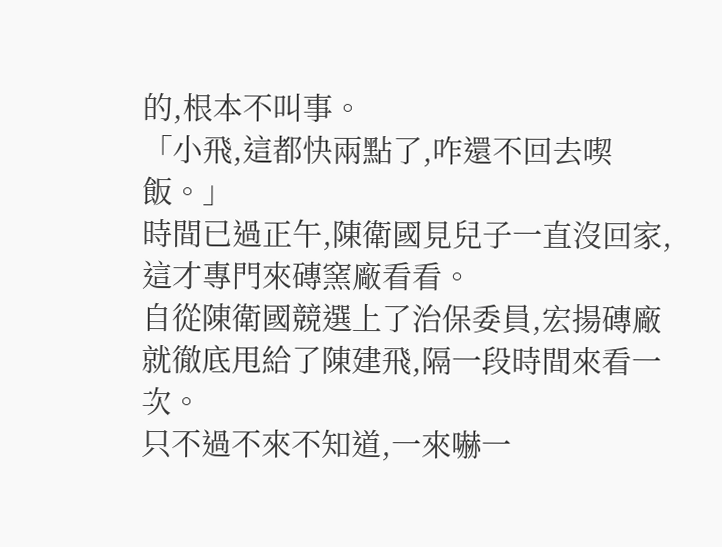的,根本不叫事。
「小飛,這都快兩點了,咋還不回去喫飯。」
時間已過正午,陳衛國見兒子一直沒回家,這才專門來磚窯廠看看。
自從陳衛國競選上了治保委員,宏揚磚廠就徹底甩給了陳建飛,隔一段時間來看一次。
只不過不來不知道,一來嚇一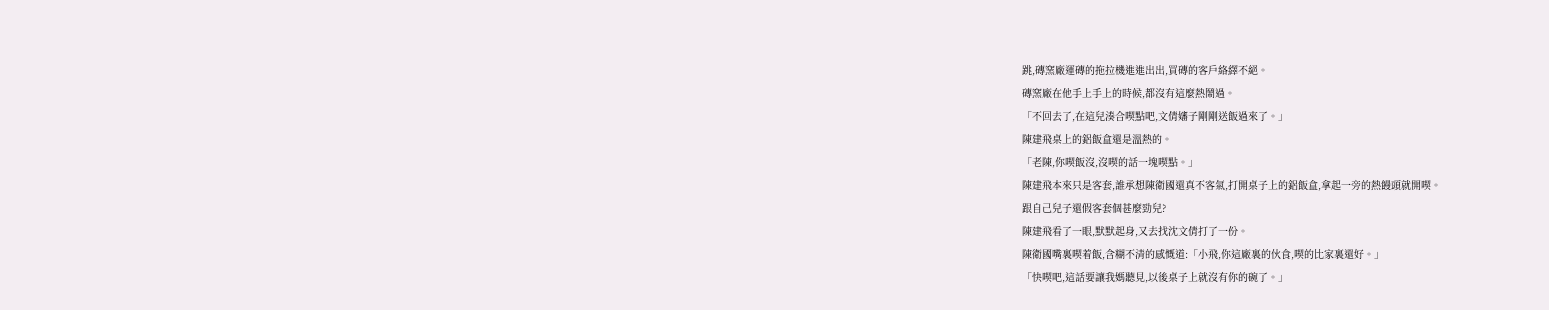跳,磚窯廠運磚的拖拉機進進出出,買磚的客戶絡繹不絕。
磚窯廠在他手上手上的時候,都沒有這麼熱鬧過。
「不回去了,在這兒湊合喫點吧,文倩嬸子剛剛送飯過來了。」
陳建飛桌上的鋁飯盒還是溫熱的。
「老陳,你喫飯沒,沒喫的話一塊喫點。」
陳建飛本來只是客套,誰承想陳衛國還真不客氣,打開桌子上的鋁飯盒,拿起一旁的熱饅頭就開喫。
跟自己兒子還假客套個甚麼勁兒?
陳建飛看了一眼,默默起身,又去找沈文倩打了一份。
陳衛國嘴裏喫着飯,含糊不清的感慨道:「小飛,你這廠裏的伙食,喫的比家裏還好。」
「快喫吧,這話要讓我媽聽見,以後桌子上就沒有你的碗了。」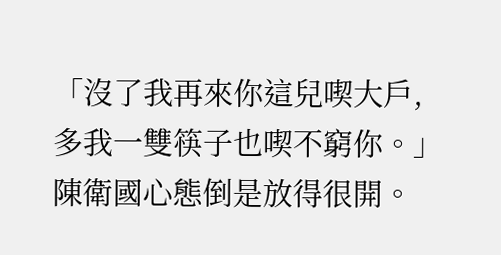「沒了我再來你這兒喫大戶,多我一雙筷子也喫不窮你。」
陳衛國心態倒是放得很開。